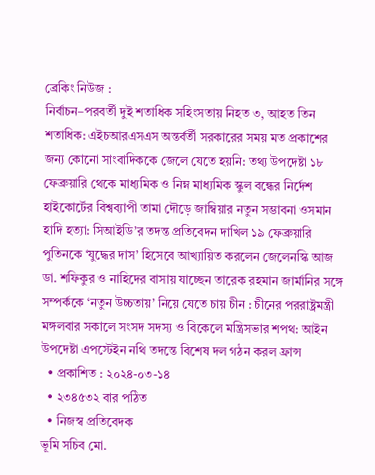ব্রেকিং নিউজ :
নির্বাচন–পরবর্তী দুই শতাধিক সহিংসতায় নিহত ৩, আহত তিন শতাধিক: এইচআরএসএস অন্তর্বর্তী সরকারের সময় মত প্রকাশের জন্য কোনো সাংবাদিককে জেলে যেতে হয়নি: তথ্য উপদেষ্টা ১৮ ফেব্রুয়ারি থেকে মাধ্যমিক ও নিম্ন মাধ্যমিক স্কুল বন্ধের নির্দেশ হাইকোর্টের বিশ্বব্যাপী তামা দৌড়ে জাম্বিয়ার নতুন সম্ভাবনা ওসমান হাদি হত্যা: সিআইডি’র তদন্ত প্রতিবেদন দাখিল ১৯ ফেব্রুয়ারি পুতিনকে ‘যুদ্ধের দাস’ হিসেবে আখ্যায়িত করলেন জেলেনস্কি আজ ডা. শফিকুর ও নাহিদের বাসায় যাচ্ছেন তারেক রহমান জার্মানির সঙ্গে সম্পর্ককে ‘নতুন উচ্চতায়’ নিয়ে যেতে চায় চীন : চীনের পররাষ্ট্রমন্ত্রী মঙ্গলবার সকালে সংসদ সদস্য ও বিকেলে মন্ত্রিসভার শপথ: আইন উপদেষ্টা এপস্টেইন নথি তদন্তে বিশেষ দল গঠন করল ফ্রান্স
  • প্রকাশিত : ২০২৪-০৩-১৪
  • ২৩৪৫৩২ বার পঠিত
  • নিজস্ব প্রতিবেদক
ভূমি সচিব মো.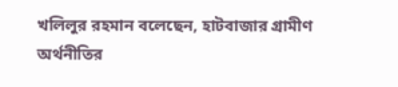খলিলুর রহমান বলেছেন, হাটবাজার গ্রামীণ অর্থনীতির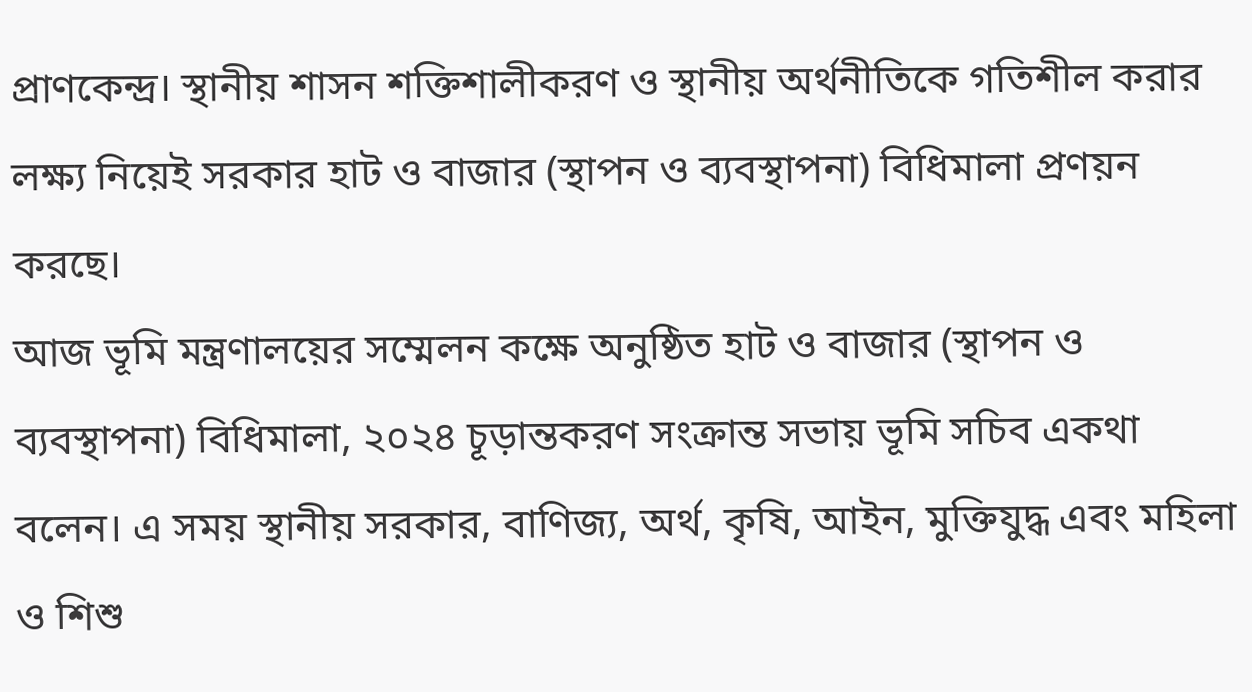প্রাণকেন্দ্র। স্থানীয় শাসন শক্তিশালীকরণ ও স্থানীয় অর্থনীতিকে গতিশীল করার লক্ষ্য নিয়েই সরকার হাট ও বাজার (স্থাপন ও ব্যবস্থাপনা) বিধিমালা প্রণয়ন করছে।
আজ ভূমি মন্ত্রণালয়ের সম্মেলন কক্ষে অনুষ্ঠিত হাট ও বাজার (স্থাপন ও ব্যবস্থাপনা) বিধিমালা, ২০২৪ চূড়ান্তকরণ সংক্রান্ত সভায় ভূমি সচিব একথা বলেন। এ সময় স্থানীয় সরকার, বাণিজ্য, অর্থ, কৃষি, আইন, মুক্তিযুদ্ধ এবং মহিলা ও শিশু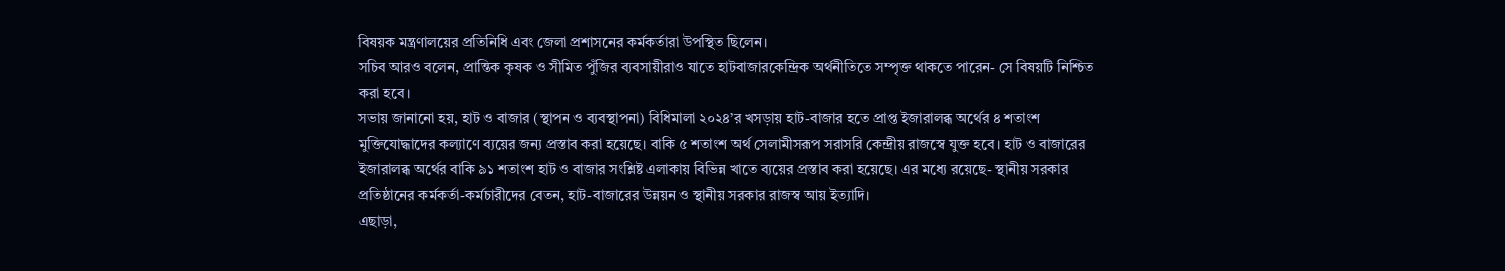বিষয়ক মন্ত্রণালয়ের প্রতিনিধি এবং জেলা প্রশাসনের কর্মকর্তারা উপস্থিত ছিলেন।
সচিব আরও বলেন, প্রান্তিক কৃষক ও সীমিত পুঁজির ব্যবসায়ীরাও যাতে হাটবাজারকেন্দ্রিক অর্থনীতিতে সম্পৃক্ত থাকতে পারেন- সে বিষয়টি নিশ্চিত করা হবে।
সভায় জানানো হয়, হাট ও বাজার (স্থাপন ও ব্যবস্থাপনা) বিধিমালা ২০২৪’র খসড়ায় হাট-বাজার হতে প্রাপ্ত ইজারালব্ধ অর্থের ৪ শতাংশ মুক্তিযোদ্ধাদের কল্যাণে ব্যয়ের জন্য প্রস্তাব করা হয়েছে। বাকি ৫ শতাংশ অর্থ সেলামীসরূপ সরাসরি কেন্দ্রীয় রাজস্বে যুক্ত হবে। হাট ও বাজারের ইজারালব্ধ অর্থের বাকি ৯১ শতাংশ হাট ও বাজার সংশ্লিষ্ট এলাকায় বিভিন্ন খাতে ব্যয়ের প্রস্তাব করা হয়েছে। এর মধ্যে রয়েছে- স্থানীয় সরকার প্রতিষ্ঠানের কর্মকর্তা-কর্মচারীদের বেতন, হাট-বাজারের উন্নয়ন ও স্থানীয় সরকার রাজস্ব আয় ইত্যাদি।
এছাড়া,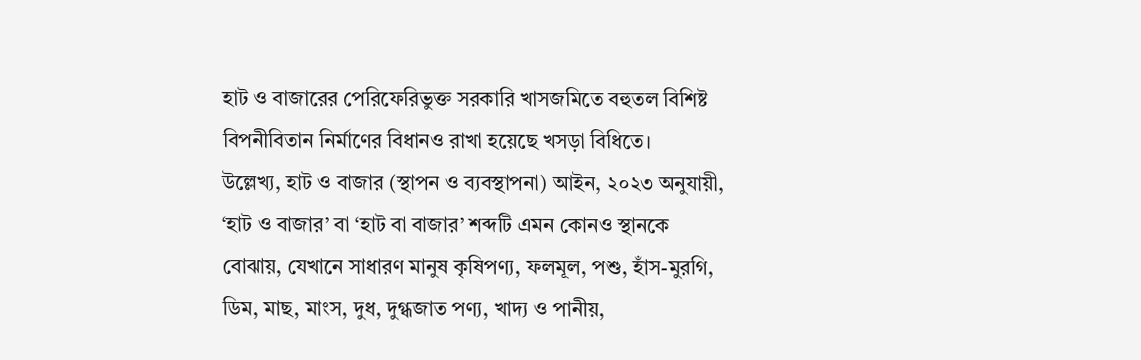হাট ও বাজারের পেরিফেরিভুক্ত সরকারি খাসজমিতে বহুতল বিশিষ্ট বিপনীবিতান নির্মাণের বিধানও রাখা হয়েছে খসড়া বিধিতে।
উল্লেখ্য, হাট ও বাজার (স্থাপন ও ব্যবস্থাপনা) আইন, ২০২৩ অনুযায়ী, ‘হাট ও বাজার’ বা ‘হাট বা বাজার’ শব্দটি এমন কোনও স্থানকে বোঝায়, যেখানে সাধারণ মানুষ কৃষিপণ্য, ফলমূল, পশু, হাঁস-মুরগি, ডিম, মাছ, মাংস, দুধ, দুগ্ধজাত পণ্য, খাদ্য ও পানীয়,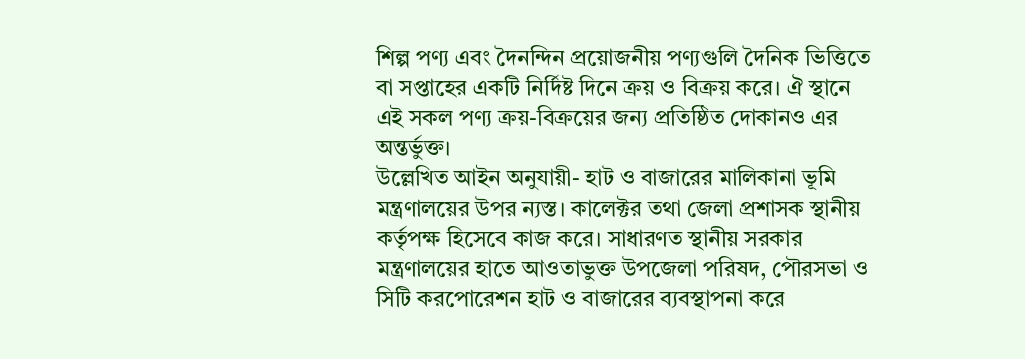শিল্প পণ্য এবং দৈনন্দিন প্রয়োজনীয় পণ্যগুলি দৈনিক ভিত্তিতে বা সপ্তাহের একটি নির্দিষ্ট দিনে ক্রয় ও বিক্রয় করে। ঐ স্থানে এই সকল পণ্য ক্রয়-বিক্রয়ের জন্য প্রতিষ্ঠিত দোকানও এর অন্তর্ভুক্ত।
উল্লেখিত আইন অনুযায়ী- হাট ও বাজারের মালিকানা ভূমি মন্ত্রণালয়ের উপর ন্যস্ত। কালেক্টর তথা জেলা প্রশাসক স্থানীয় কর্তৃপক্ষ হিসেবে কাজ করে। সাধারণত স্থানীয় সরকার মন্ত্রণালয়ের হাতে আওতাভুক্ত উপজেলা পরিষদ, পৌরসভা ও সিটি করপোরেশন হাট ও বাজারের ব্যবস্থাপনা করে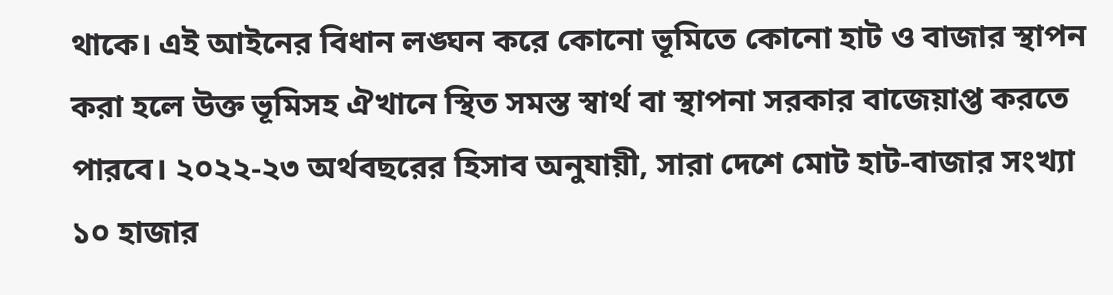থাকে। এই আইনের বিধান লঙ্ঘন করে কোনো ভূমিতে কোনো হাট ও বাজার স্থাপন করা হলে উক্ত ভূমিসহ ঐখানে স্থিত সমস্ত স্বার্থ বা স্থাপনা সরকার বাজেয়াপ্ত করতে পারবে। ২০২২-২৩ অর্থবছরের হিসাব অনুযায়ী, সারা দেশে মোট হাট-বাজার সংখ্যা ১০ হাজার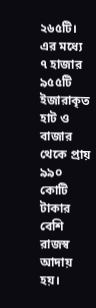২৬৫টি। এর মধ্যে ৭ হাজার ৯৫৫টি ইজারাকৃত হাট ও বাজার থেকে প্রায় ৯৯০ কোটি টাকার বেশি রাজস্ব আদায় হয়।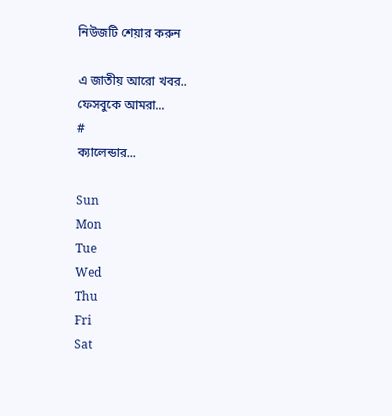নিউজটি শেয়ার করুন

এ জাতীয় আরো খবর..
ফেসবুকে আমরা...
#
ক্যালেন্ডার...

Sun
Mon
Tue
Wed
Thu
Fri
Sat